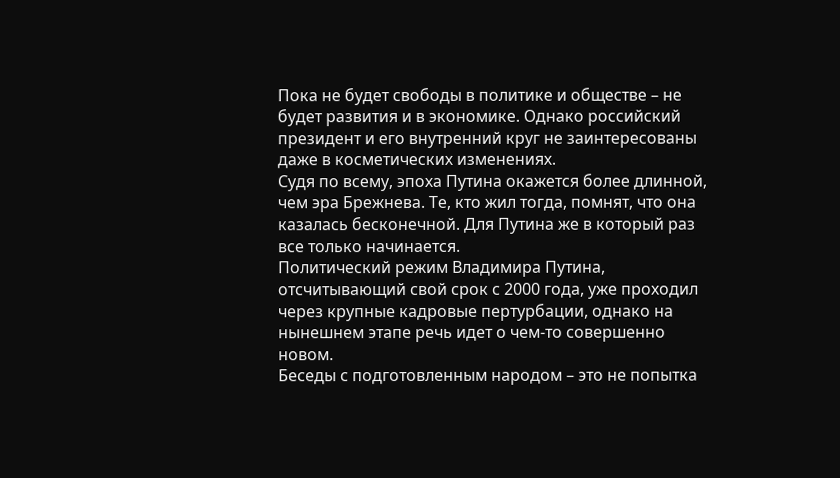Пока не будет свободы в политике и обществе – не будет развития и в экономике. Однако российский президент и его внутренний круг не заинтересованы даже в косметических изменениях.
Судя по всему, эпоха Путина окажется более длинной, чем эра Брежнева. Те, кто жил тогда, помнят, что она казалась бесконечной. Для Путина же в который раз все только начинается.
Политический режим Владимира Путина, отсчитывающий свой срок с 2000 года, уже проходил через крупные кадровые пертурбации, однако на нынешнем этапе речь идет о чем-то совершенно новом.
Беседы с подготовленным народом – это не попытка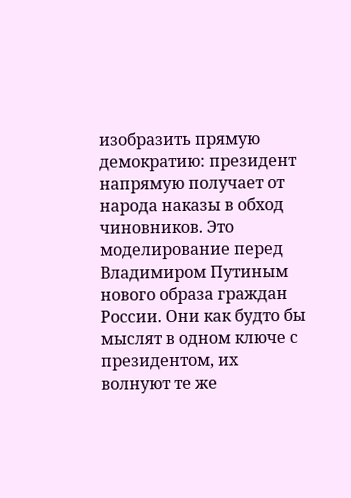изобразить прямую демократию: президент напрямую получает от народа наказы в обход чиновников. Это моделирование перед Владимиром Путиным нового образа граждан России. Они как будто бы мыслят в одном ключе с президентом, их волнуют те же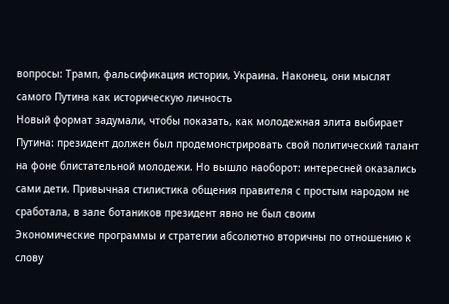вопросы: Трамп, фальсификация истории, Украина. Наконец, они мыслят самого Путина как историческую личность
Новый формат задумали, чтобы показать, как молодежная элита выбирает Путина: президент должен был продемонстрировать свой политический талант на фоне блистательной молодежи. Но вышло наоборот: интересней оказались сами дети. Привычная стилистика общения правителя с простым народом не сработала, в зале ботаников президент явно не был своим
Экономические программы и стратегии абсолютно вторичны по отношению к слову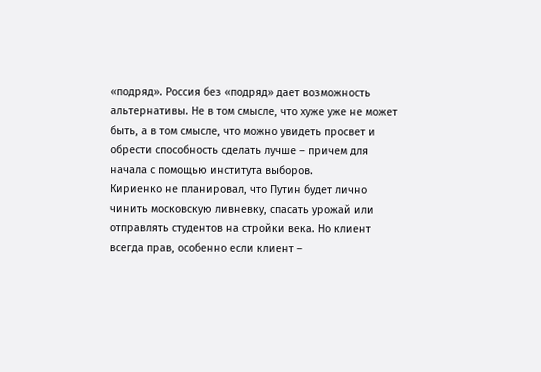«подряд». Россия без «подряд» дает возможность альтернативы. Не в том смысле, что хуже уже не может быть, а в том смысле, что можно увидеть просвет и обрести способность сделать лучше – причем для начала с помощью института выборов.
Кириенко не планировал, что Путин будет лично чинить московскую ливневку, спасать урожай или отправлять студентов на стройки века. Но клиент всегда прав, особенно если клиент –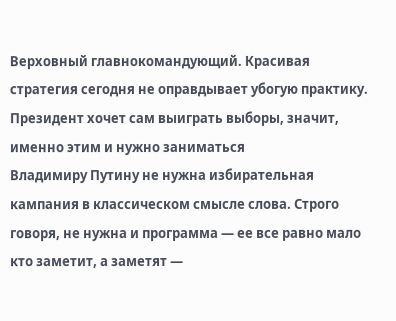Верховный главнокомандующий. Красивая стратегия сегодня не оправдывает убогую практику. Президент хочет сам выиграть выборы, значит, именно этим и нужно заниматься
Владимиру Путину не нужна избирательная кампания в классическом смысле слова. Строго говоря, не нужна и программа — ее все равно мало кто заметит, а заметят —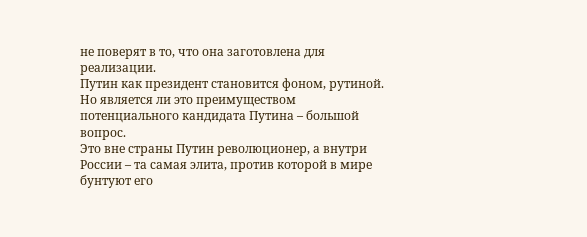не поверят в то, что она заготовлена для реализации.
Путин как президент становится фоном, рутиной. Но является ли это преимуществом потенциального кандидата Путина – большой вопрос.
Это вне страны Путин революционер, а внутри России – та самая элита, против которой в мире бунтуют его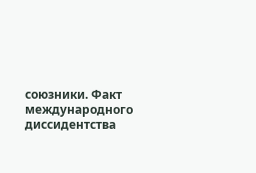союзники. Факт международного диссидентства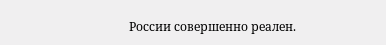России совершенно реален.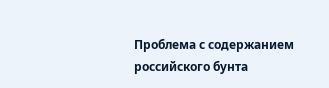Проблема с содержанием российского бунта